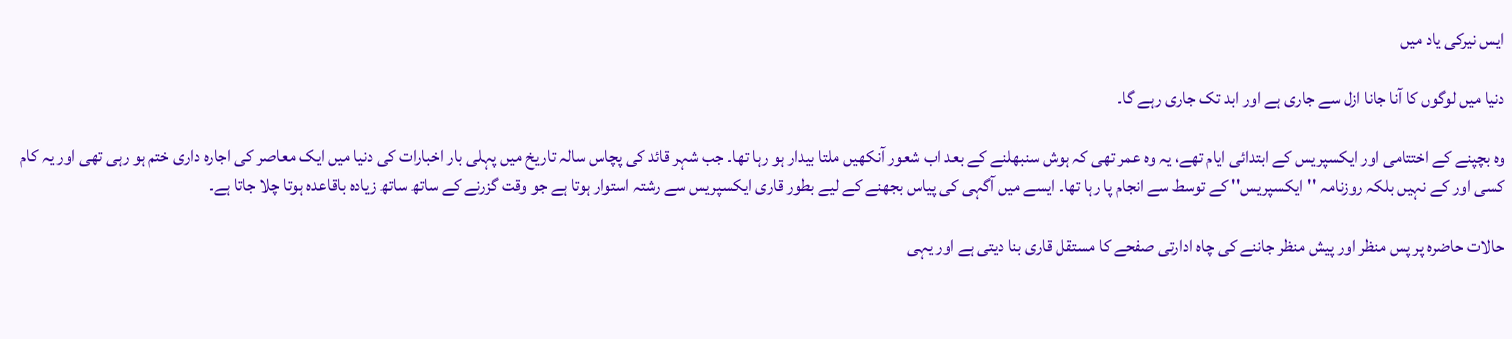ایس نیرکی یاد میں

دنیا میں لوگوں کا آنا جانا ازل سے جاری ہے اور ابد تک جاری رہے گا۔

وہ بچپنے کے اختتامی اور ایکسپریس کے ابتدائی ایام تھے، یہ وہ عمر تھی کہ ہوش سنبھلنے کے بعد اب شعور آنکھیں ملتا بیدار ہو رہا تھا۔ جب شہر قائد کی پچاس سالہ تاریخ میں پہلی بار اخبارات کی دنیا میں ایک معاصر کی اجارہ داری ختم ہو رہی تھی اور یہ کام کسی اور کے نہیں بلکہ روزنامہ ''ایکسپریس'' کے توسط سے انجام پا رہا تھا۔ ایسے میں آگہی کی پیاس بجھنے کے لیے بطور قاری ایکسپریس سے رشتہ استوار ہوتا ہے جو وقت گزرنے کے ساتھ ساتھ زیادہ باقاعدہ ہوتا چلا جاتا ہے۔

حالات حاضرہ پر پس منظر اور پیش منظر جاننے کی چاہ ادارتی صفحے کا مستقل قاری بنا دیتی ہے اور یہی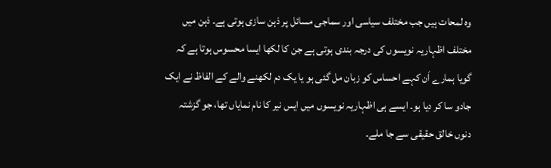وہ لمحات ہیں جب مختلف سیاسی اور سماجی مسائل پر ذہن سازی ہوتی ہے۔ ذہن میں مختلف اظہاریہ نویسوں کی درجہ بندی ہوتی ہے جن کا لکھا ایسا محسوس ہوتا ہے کہ گویا ہمارے اَن کہے احساس کو زبان مل گئی ہو یا یک دم لکھنے والے کے الفاظ نے ایک جادو سا کر دیا ہو۔ ایسے ہی اظہاریہ نویسوں میں ایس نیر کا نام نمایاں تھا، جو گزشتہ دنوں خالق حقیقی سے جا ملے۔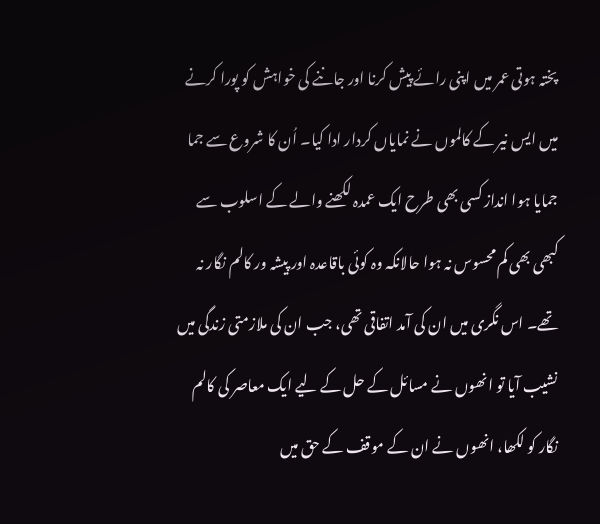پختہ ہوتی عمر میں اپنی رائے پیش کرنا اور جاننے کی خواہش کو پورا کرنے میں ایس نیر کے کالموں نے نمایاں کردار ادا کیا۔ اُن کا شروع سے جما جمایا ہوا انداز کسی بھی طرح ایک عمدہ لکھنے والے کے اسلوب سے کبھی بھی کم محسوس نہ ہوا حالانکہ وہ کوئی باقاعدہ اور پیشہ ور کالم نگار نہ تھے۔ اس نگری میں ان کی آمد اتفاقی تھی، جب ان کی ملازمتی زندگی میں نشیب آیا تو انھوں نے مسائل کے حل کے لیے ایک معاصر کی کالم نگار کو لکھا، انھوں نے ان کے موقف کے حق میں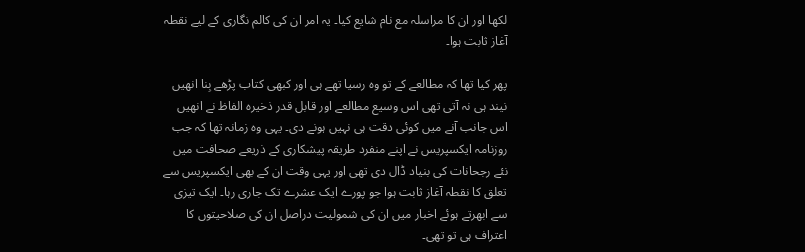لکھا اور ان کا مراسلہ مع نام شایع کیا۔ یہ امر ان کی کالم نگاری کے لیے نقطہ آغاز ثابت ہوا۔

پھر کیا تھا کہ مطالعے کے تو وہ رسیا تھے ہی اور کبھی کتاب پڑھے بِنا انھیں نیند ہی نہ آتی تھی اس وسیع مطالعے اور قابل قدر ذخیرہ الفاظ نے انھیں اس جانب آنے میں کوئی دقت ہی نہیں ہونے دی۔ یہی وہ زمانہ تھا کہ جب روزنامہ ایکسپریس نے اپنے منفرد طریقہ پیشکاری کے ذریعے صحافت میں نئے رجحانات کی بنیاد ڈال دی تھی اور یہی وقت ان کے بھی ایکسپریس سے تعلق کا نقطہ آغاز ثابت ہوا جو پورے ایک عشرے تک جاری رہا۔ ایک تیزی سے ابھرتے ہوئے اخبار میں ان کی شمولیت دراصل ان کی صلاحیتوں کا اعتراف ہی تو تھی۔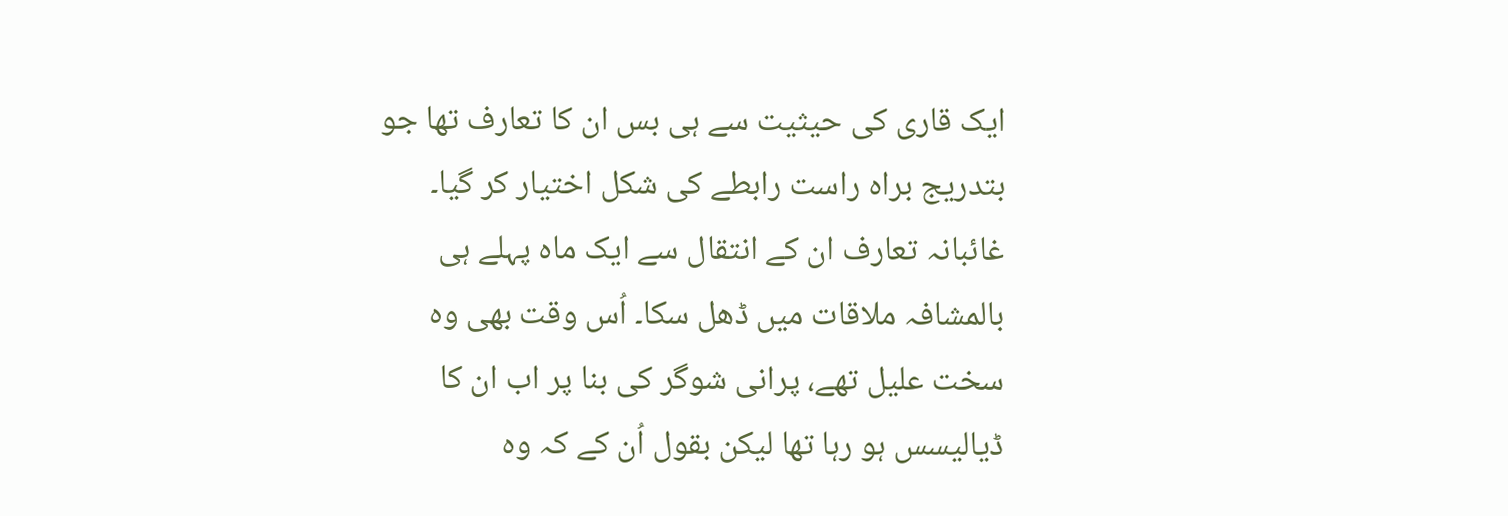ایک قاری کی حیثیت سے ہی بس ان کا تعارف تھا جو بتدریج براہ راست رابطے کی شکل اختیار کر گیا۔ غائبانہ تعارف ان کے انتقال سے ایک ماہ پہلے ہی بالمشافہ ملاقات میں ڈھل سکا۔ اُس وقت بھی وہ سخت علیل تھے، پرانی شوگر کی بنا پر اب ان کا ڈیالیسس ہو رہا تھا لیکن بقول اُن کے کہ وہ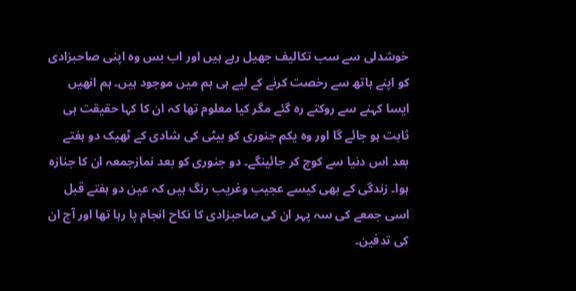خوشدلی سے سب تکالیف جھیل رہے ہیں اور اب بس وہ اپنی صاحبزادی کو اپنے ہاتھ سے رخصت کرنے کے لیے ہی ہم میں موجود ہیں۔ ہم انھیں ایسا کہنے سے روکتے رہ گئے مگر کیا معلوم تھا کہ ان کا کہا حقیقت ہی ثابت ہو جائے گا اور وہ یکم جنوری کو بیٹی کی شادی کے ٹھیک دو ہفتے بعد اس دنیا سے کوچ کر جائینگے۔ دو جنوری کو بعد نمازجمعہ ان کا جنازہ ہوا۔ زندگی کے بھی کیسے عجیب وغریب رنگ ہیں کہ عین دو ہفتے قبل اسی جمعے کی سہ پہر ان کی صاحبزادی کا نکاح انجام پا رہا تھا اور آج ان کی تدفین۔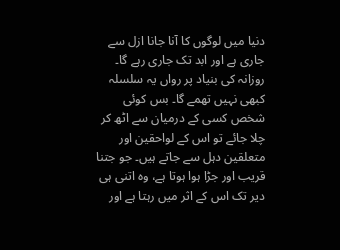دنیا میں لوگوں کا آنا جانا ازل سے جاری ہے اور ابد تک جاری رہے گا۔ روزانہ کی بنیاد پر رواں یہ سلسلہ کبھی نہیں تھمے گا۔ بس کوئی شخص کسی کے درمیان سے اٹھ کر چلا جائے تو اس کے لواحقین اور متعلقین دہل سے جاتے ہیں۔ جو جتنا قریب اور جڑا ہوا ہوتا ہے، وہ اتنی ہی دیر تک اس کے اثر میں رہتا ہے اور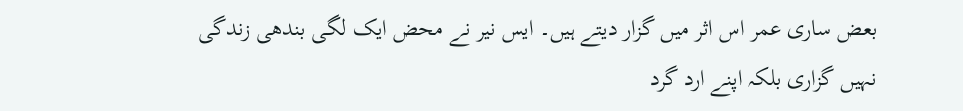بعض ساری عمر اس اثر میں گزار دیتے ہیں۔ ایس نیر نے محض ایک لگی بندھی زندگی نہیں گزاری بلکہ اپنے ارد گرد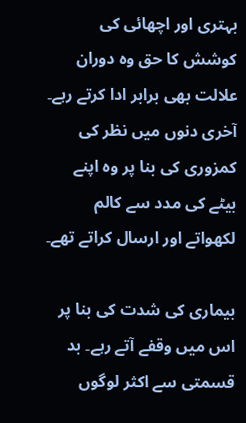بہتری اور اچھائی کی کوشش کا حق وہ دوران علالت بھی برابر ادا کرتے رہے۔ آخری دنوں میں نظر کی کمزوری کی بنا پر وہ اپنے بیٹے کی مدد سے کالم لکھواتے اور ارسال کراتے تھے۔

بیماری کی شدت کی بنا پر اس میں وقفے آتے رہے۔ بد قسمتی سے اکثر لوگوں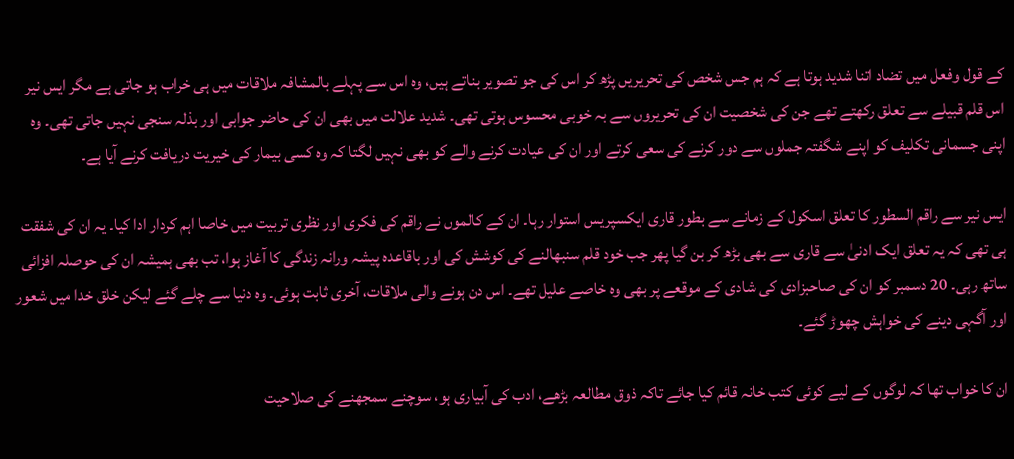کے قول وفعل میں تضاد اتنا شدید ہوتا ہے کہ ہم جس شخص کی تحریریں پڑھ کر اس کی جو تصویر بناتے ہیں، وہ اس سے پہلے بالمشافہ ملاقات میں ہی خراب ہو جاتی ہے مگر ایس نیر اس قلم قبیلے سے تعلق رکھتے تھے جن کی شخصیت ان کی تحریروں سے بہ خوبی محسوس ہوتی تھی۔ شدید علالت میں بھی ان کی حاضر جوابی اور بذلہ سنجی نہیں جاتی تھی۔ وہ اپنی جسمانی تکلیف کو اپنے شگفتہ جملوں سے دور کرنے کی سعی کرتے اور ان کی عیادت کرنے والے کو بھی نہیں لگتا کہ وہ کسی بیمار کی خیریت دریافت کرنے آیا ہے۔

ایس نیر سے راقم السطور کا تعلق اسکول کے زمانے سے بطور قاری ایکسپریس استوار رہا۔ ان کے کالموں نے راقم کی فکری اور نظری تربیت میں خاصا اہم کردار ادا کیا۔ یہ ان کی شفقت ہی تھی کہ یہ تعلق ایک ادنیٰ سے قاری سے بھی بڑھ کر بن گیا پھر جب خود قلم سنبھالنے کی کوشش کی اور باقاعدہ پیشہ ورانہ زندگی کا آغاز ہوا، تب بھی ہمیشہ ان کی حوصلہ افزائی ساتھ رہی۔ 20 دسمبر کو ان کی صاحبزادی کی شادی کے موقعے پر بھی وہ خاصے علیل تھے۔ اس دن ہونے والی ملاقات، آخری ثابت ہوئی۔ وہ دنیا سے چلے گئے لیکن خلق خدا میں شعور اور آگہی دینے کی خواہش چھوڑ گئے۔

ان کا خواب تھا کہ لوگوں کے لیے کوئی کتب خانہ قائم کیا جائے تاکہ ذوق مطالعہ بڑھے، ادب کی آبیاری ہو، سوچنے سمجھنے کی صلاحیت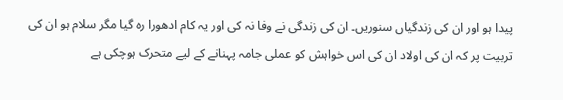پیدا ہو اور ان کی زندگیاں سنوریں۔ ان کی زندگی نے وفا نہ کی اور یہ کام ادھورا رہ گیا مگر سلام ہو ان کی تربیت پر کہ ان کی اولاد ان کی اس خواہش کو عملی جامہ پہنانے کے لیے متحرک ہوچکی ہے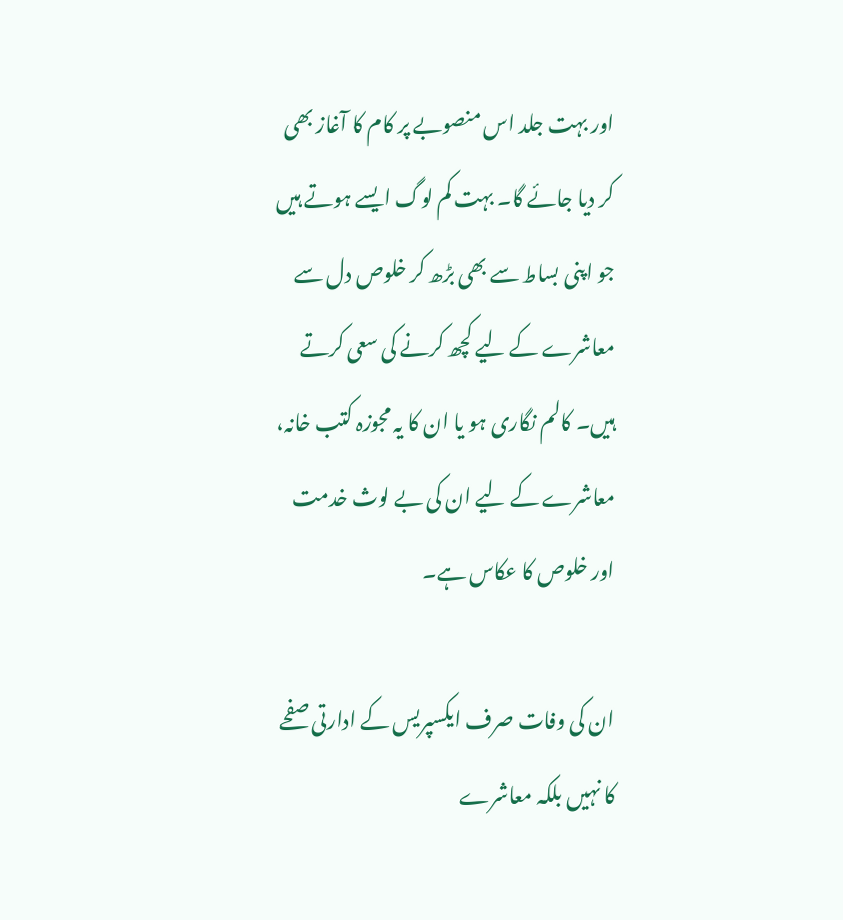اور بہت جلد اس منصوبے پر کام کا آغاز بھی کر دیا جائے گا۔ بہت کم لوگ ایسے ہوتے ہیں جو اپنی بساط سے بھی بڑھ کر خلوص دل سے معاشرے کے لیے کچھ کرنے کی سعی کرتے ہیں۔ کالم نگاری ہو یا ان کا یہ مجوزہ کتب خانہ، معاشرے کے لیے ان کی بے لوث خدمت اور خلوص کا عکاس ہے۔

ان کی وفات صرف ایکسپریس کے ادارتی صفحے کا نہیں بلکہ معاشرے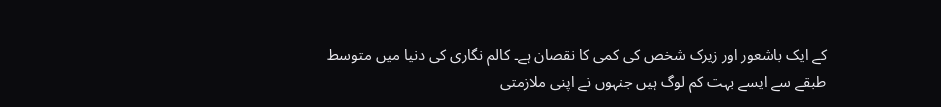کے ایک باشعور اور زیرک شخص کی کمی کا نقصان ہے۔ کالم نگاری کی دنیا میں متوسط طبقے سے ایسے بہت کم لوگ ہیں جنہوں نے اپنی ملازمتی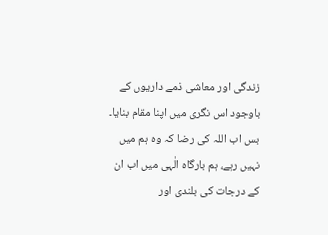زندگی اور معاشی ذمے داریوں کے باوجود اس نگری میں اپنا مقام بنایا۔ بس اب اللہ کی رضا کہ وہ ہم میں نہیں رہے، ہم بارگاہ الٰہی میں اب ان کے درجات کی بلندی اور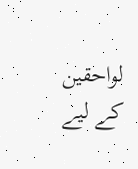لواحقین کے لیے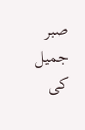صبر جمیل کی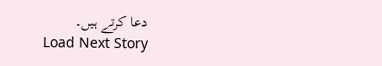دعا کرتے ہیں۔
Load Next Story